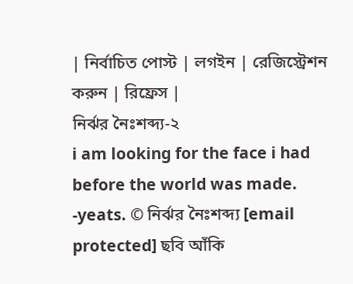| নির্বাচিত পোস্ট | লগইন | রেজিস্ট্রেশন করুন | রিফ্রেস |
নির্ঝর নৈঃশব্দ্য-২
i am looking for the face i had before the world was made. -yeats. © নির্ঝর নৈঃশব্দ্য [email protected] ছবি আঁকি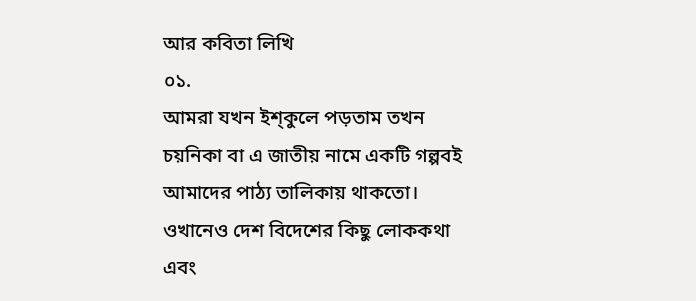আর কবিতা লিখি
০১.
আমরা যখন ইশ্কুলে পড়তাম তখন চয়নিকা বা এ জাতীয় নামে একটি গল্পবই আমাদের পাঠ্য তালিকায় থাকতো। ওখানেও দেশ বিদেশের কিছু লোককথা এবং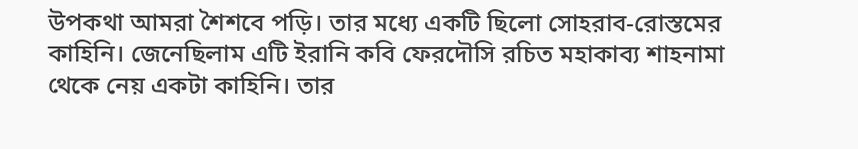উপকথা আমরা শৈশবে পড়ি। তার মধ্যে একটি ছিলো সোহরাব-রোস্তমের কাহিনি। জেনেছিলাম এটি ইরানি কবি ফেরদৌসি রচিত মহাকাব্য শাহনামা থেকে নেয় একটা কাহিনি। তার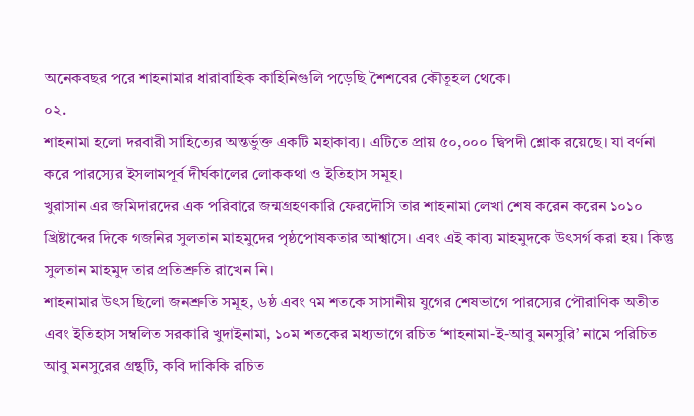অনেকবছর পরে শাহনামার ধারাবাহিক কাহিনিগুলি পড়েছি শৈশবের কৌতূহল থেকে।
০২.
শাহনামা হলো দরবারী সাহিত্যের অন্তর্ভুক্ত একটি মহাকাব্য। এটিতে প্রায় ৫০,০০০ দ্বিপদী শ্লোক রয়েছে। যা বর্ণনা করে পারস্যের ইসলামপূর্ব দীর্ঘকালের লোককথা ও ইতিহাস সমূহ।
খুরাসান এর জমিদারদের এক পরিবারে জন্মগ্রহণকারি ফেরদৌসি তার শাহনামা লেখা শেষ করেন করেন ১০১০ খ্রিষ্টাব্দের দিকে গজনির সুলতান মাহমুদের পৃষ্ঠপোষকতার আশ্বাসে। এবং এই কাব্য মাহমুদকে উৎসর্গ করা হয়। কিন্তু সুলতান মাহমুদ তার প্রতিশ্রুতি রাখেন নি।
শাহনামার উৎস ছিলো জনশ্রুতি সমূহ, ৬ষ্ঠ এবং ৭ম শতকে সাসানীয় যুগের শেষভাগে পারস্যের পৌরাণিক অতীত এবং ইতিহাস সম্বলিত সরকারি খুদাইনামা, ১০ম শতকের মধ্যভাগে রচিত ‘শাহনামা-ই-আবু মনসুরি’ নামে পরিচিত আবু মনসুরের গ্রন্থটি, কবি দাকিকি রচিত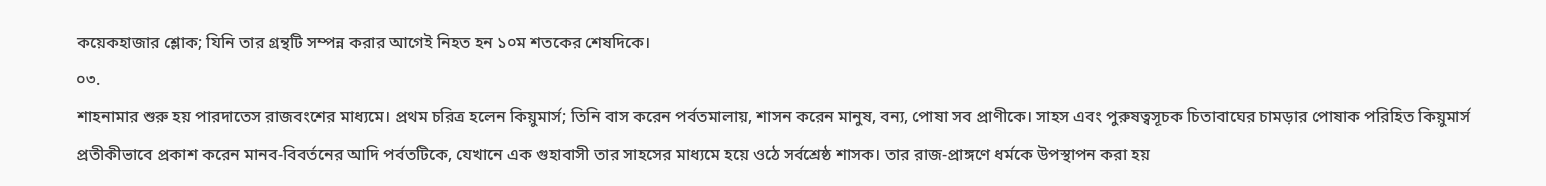কয়েকহাজার শ্লোক; যিনি তার গ্রন্থটি সম্পন্ন করার আগেই নিহত হন ১০ম শতকের শেষদিকে।
০৩.
শাহনামার শুরু হয় পারদাতেস রাজবংশের মাধ্যমে। প্রথম চরিত্র হলেন কিয়ুমার্স; তিনি বাস করেন পর্বতমালায়, শাসন করেন মানুষ, বন্য, পোষা সব প্রাণীকে। সাহস এবং পুরুষত্বসূচক চিতাবাঘের চামড়ার পোষাক পরিহিত কিয়ুমার্স প্রতীকীভাবে প্রকাশ করেন মানব-বিবর্তনের আদি পর্বতটিকে, যেখানে এক গুহাবাসী তার সাহসের মাধ্যমে হয়ে ওঠে সর্বশ্রেষ্ঠ শাসক। তার রাজ-প্রাঙ্গণে ধর্মকে উপস্থাপন করা হয়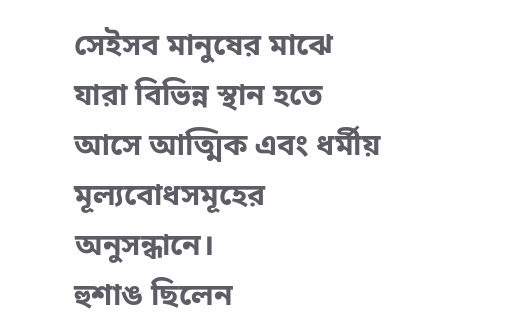সেইসব মানুষের মাঝে যারা বিভিন্ন স্থান হতে আসে আত্মিক এবং ধর্মীয় মূল্যবোধসমূহের অনুসন্ধানে।
হুশাঙ ছিলেন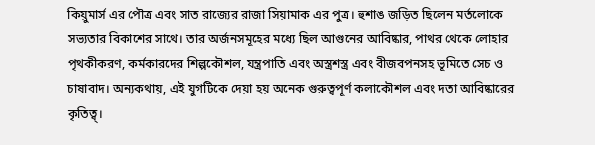কিয়ুমার্স এর পৌত্র এবং সাত রাজ্যের রাজা সিয়ামাক এর পুত্র। হুশাঙ জড়িত ছিলেন মর্তলোকে সভ্যতার বিকাশের সাথে। তার অর্জনসমূহের মধ্যে ছিল আগুনের আবিষ্কার, পাথর থেকে লোহার পৃথকীকরণ, কর্মকারদের শিল্পকৌশল, যন্ত্রপাতি এবং অস্ত্রশস্ত্র এবং বীজবপনসহ ভূমিতে সেচ ও চাষাবাদ। অন্যকথায়, এই যুগটিকে দেয়া হয় অনেক গুরুত্বপূর্ণ কলাকৌশল এবং দতা আবিষ্কারের কৃতিত্ব্।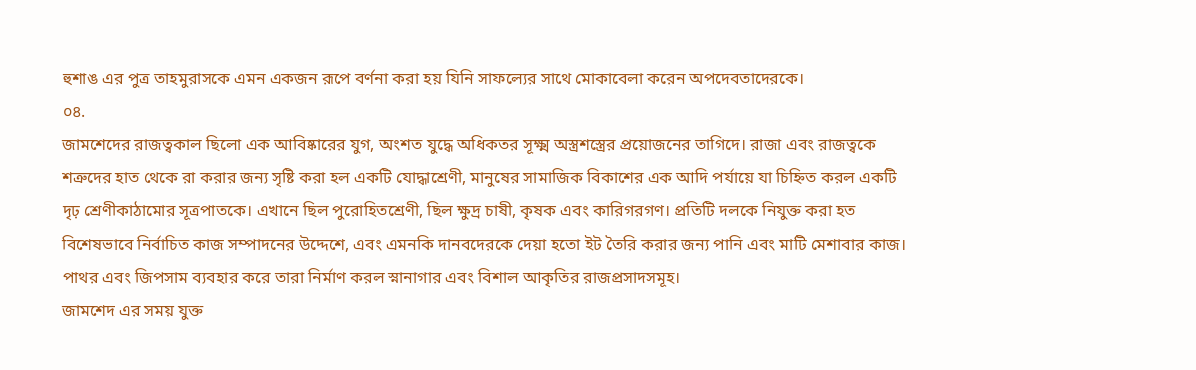হুশাঙ এর পুত্র তাহমুরাসকে এমন একজন রূপে বর্ণনা করা হয় যিনি সাফল্যের সাথে মোকাবেলা করেন অপদেবতাদেরকে।
০৪.
জামশেদের রাজত্বকাল ছিলো এক আবিষ্কারের যুগ, অংশত যুদ্ধে অধিকতর সূক্ষ্ম অস্ত্রশস্ত্রের প্রয়োজনের তাগিদে। রাজা এবং রাজত্বকে শত্রুদের হাত থেকে রা করার জন্য সৃষ্টি করা হল একটি যোদ্ধাশ্রেণী, মানুষের সামাজিক বিকাশের এক আদি পর্যায়ে যা চিহ্নিত করল একটি দৃঢ় শ্রেণীকাঠামোর সূত্রপাতকে। এখানে ছিল পুরোহিতশ্রেণী, ছিল ক্ষুদ্র চাষী, কৃষক এবং কারিগরগণ। প্রতিটি দলকে নিযুক্ত করা হত বিশেষভাবে নির্বাচিত কাজ সম্পাদনের উদ্দেশে, এবং এমনকি দানবদেরকে দেয়া হতো ইট তৈরি করার জন্য পানি এবং মাটি মেশাবার কাজ। পাথর এবং জিপসাম ব্যবহার করে তারা নির্মাণ করল স্নানাগার এবং বিশাল আকৃতির রাজপ্রসাদসমূহ।
জামশেদ এর সময় যুক্ত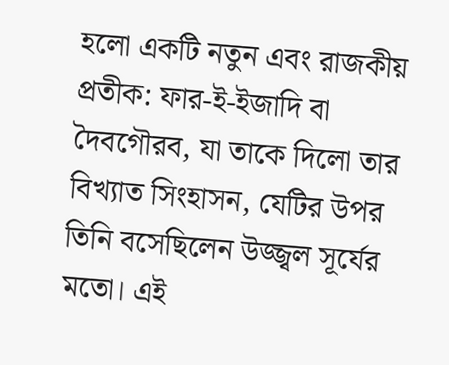হলো একটি নতুন এবং রাজকীয় প্রতীক: ফার-ই-ইজাদি বা দৈবগৌরব, যা তাকে দিলো তার বিখ্যাত সিংহাসন, যেটির উপর তিনি বসেছিলেন উজ্জ্বল সূর্যের মতো। এই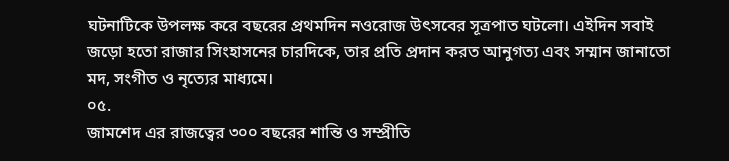ঘটনাটিকে উপলক্ষ করে বছরের প্রথমদিন নওরোজ উৎসবের সূত্রপাত ঘটলো। এইদিন সবাই জড়ো হতো রাজার সিংহাসনের চারদিকে, তার প্রতি প্রদান করত আনুগত্য এবং সম্মান জানাতো মদ, সংগীত ও নৃত্যের মাধ্যমে।
০৫.
জামশেদ এর রাজত্বের ৩০০ বছরের শান্তি ও সম্প্রীতি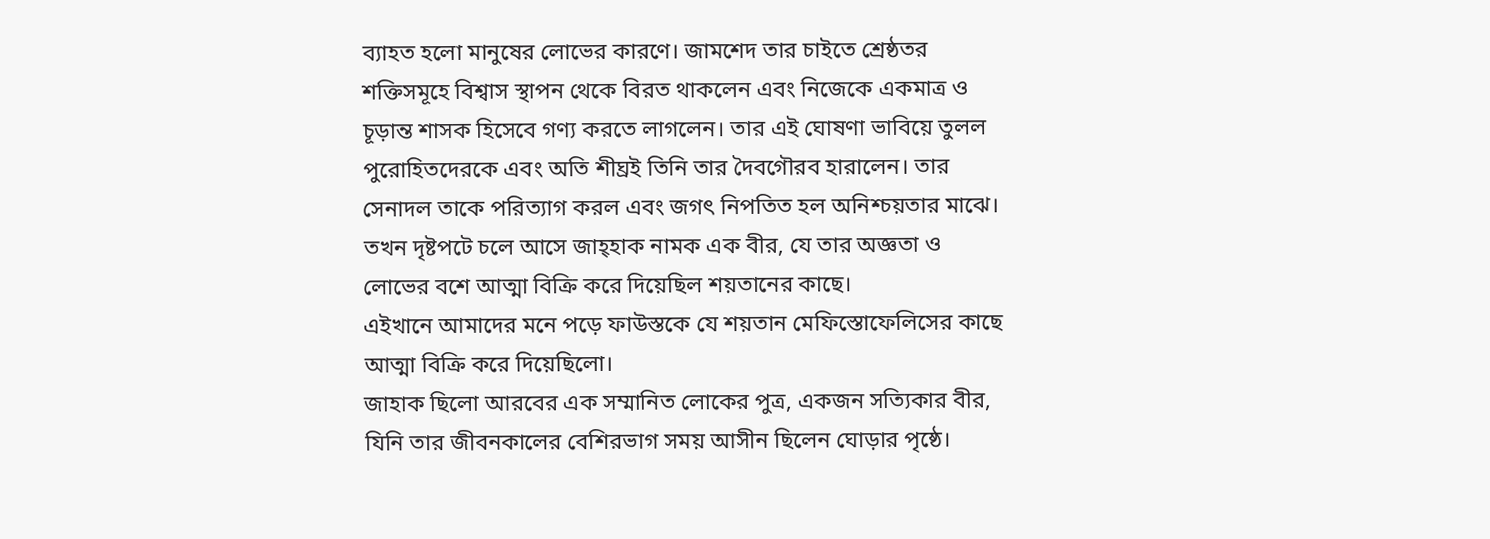ব্যাহত হলো মানুষের লোভের কারণে। জামশেদ তার চাইতে শ্রেষ্ঠতর শক্তিসমূহে বিশ্বাস স্থাপন থেকে বিরত থাকলেন এবং নিজেকে একমাত্র ও চূড়ান্ত শাসক হিসেবে গণ্য করতে লাগলেন। তার এই ঘোষণা ভাবিয়ে তুলল পুরোহিতদেরকে এবং অতি শীঘ্রই তিনি তার দৈবগৌরব হারালেন। তার সেনাদল তাকে পরিত্যাগ করল এবং জগৎ নিপতিত হল অনিশ্চয়তার মাঝে। তখন দৃষ্টপটে চলে আসে জাহ্হাক নামক এক বীর, যে তার অজ্ঞতা ও লোভের বশে আত্মা বিক্রি করে দিয়েছিল শয়তানের কাছে।
এইখানে আমাদের মনে পড়ে ফাউস্তকে যে শয়তান মেফিস্তোফেলিসের কাছে আত্মা বিক্রি করে দিয়েছিলো।
জাহাক ছিলো আরবের এক সম্মানিত লোকের পুত্র, একজন সত্যিকার বীর, যিনি তার জীবনকালের বেশিরভাগ সময় আসীন ছিলেন ঘোড়ার পৃষ্ঠে।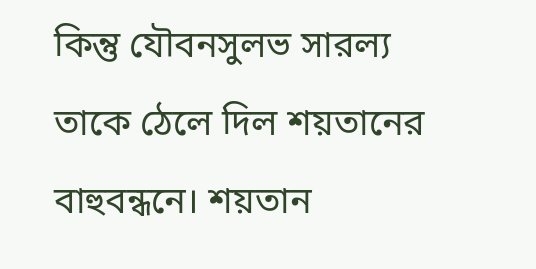কিন্তু যৌবনসুলভ সারল্য তাকে ঠেলে দিল শয়তানের বাহুবন্ধনে। শয়তান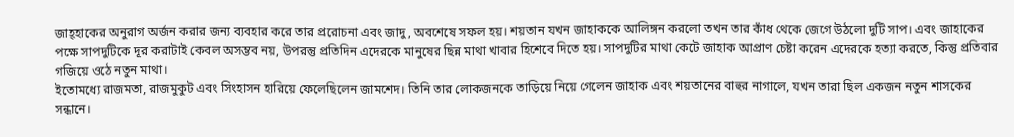জাহ্হাকের অনুরাগ অর্জন করার জন্য ব্যবহার করে তার প্ররোচনা এবং জাদু, অবশেষে সফল হয়। শয়তান যখন জাহাককে আলিঙ্গন করলো তখন তার কাঁধ থেকে জেগে উঠলো দুটি সাপ। এবং জাহাকের পক্ষে সাপদুটিকে দূর করাটাই কেবল অসম্ভব নয়, উপরন্তু প্রতিদিন এদেরকে মানুষের ছিন্ন মাথা খাবার হিশেবে দিতে হয়। সাপদুটির মাথা কেটে জাহাক আপ্রাণ চেষ্টা করেন এদেরকে হত্যা করতে, কিন্তু প্রতিবার গজিয়ে ওঠে নতুন মাথা।
ইতোমধ্যে রাজমতা, রাজমুকুট এবং সিংহাসন হারিয়ে ফেলেছিলেন জামশেদ। তিনি তার লোকজনকে তাড়িয়ে নিয়ে গেলেন জাহাক এবং শয়তানের বাহুর নাগালে, যখন তারা ছিল একজন নতুন শাসকের সন্ধানে।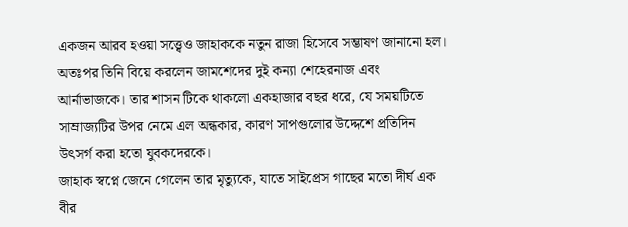একজন আরব হওয়া সত্ত্বেও জাহাককে নতুন রাজা হিসেবে সম্ভাষণ জানানো হল। অতঃপর তিনি বিয়ে করলেন জামশেদের দুই কন্যা শেহেরনাজ এবং আর্নাভাজকে। তার শাসন টিকে থাকলো একহাজার বছর ধরে, যে সময়টিতে সাম্রাজ্যটির উপর নেমে এল অন্ধকার, কারণ সাপগুলোর উদ্দেশে প্রতিদিন উৎসর্গ করা হতো যুবকদেরকে।
জাহাক স্বপ্নে জেনে গেলেন তার মৃত্যুকে, যাতে সাইপ্রেস গাছের মতো দীর্ঘ এক বীর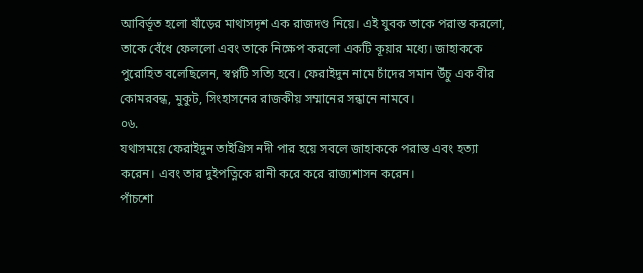আবির্ভূত হলো ষাঁড়ের মাথাসদৃশ এক রাজদণ্ড নিয়ে। এই যুবক তাকে পরাস্ত করলো, তাকে বেঁধে ফেললো এবং তাকে নিক্ষেপ করলো একটি কূয়ার মধ্যে। জাহাককে পুরোহিত বলেছিলেন, স্বপ্নটি সত্যি হবে। ফেরাইদুন নামে চাঁদের সমান উঁচু এক বীর কোমরবন্ধ, মুকুট, সিংহাসনের রাজকীয় সম্মানের সন্ধানে নামবে।
০৬.
যথাসময়ে ফেরাইদুন তাইগ্রিস নদী পার হয়ে সবলে জাহাককে পরাস্ত এবং হত্যা করেন। এবং তার দুইপত্নিকে রানী করে করে রাজ্যশাসন করেন।
পাঁচশো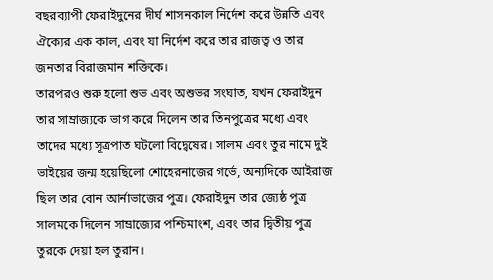বছরব্যাপী ফেরাইদুনের দীর্ঘ শাসনকাল নির্দেশ করে উন্নতি এবং ঐক্যের এক কাল, এবং যা নির্দেশ করে তার রাজত্ব ও তার জনতার বিরাজমান শক্তিকে।
তারপরও শুরু হলো শুভ এবং অশুভর সংঘাত, যখন ফেরাইদুন তার সাম্রাজ্যকে ভাগ করে দিলেন তার তিনপুত্রের মধ্যে এবং তাদের মধ্যে সূত্রপাত ঘটলো বিদ্বেষের। সালম এবং তুর নামে দুই ভাইয়ের জন্ম হয়েছিলো শোহেরনাজের গর্ভে, অন্যদিকে আইরাজ ছিল তার বোন আর্নাভাজের পুত্র। ফেরাইদুন তার জ্যেষ্ঠ পুত্র সালমকে দিলেন সাম্রাজ্যের পশ্চিমাংশ, এবং তার দ্বিতীয় পুত্র তুরকে দেয়া হল তুরান।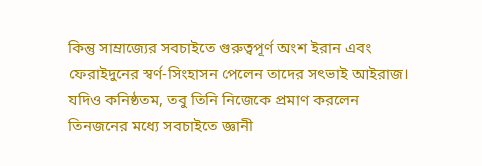কিন্তু সাম্রাজ্যের সবচাইতে গুরুত্বপূর্ণ অংশ ইরান এবং ফেরাইদুনের স্বর্ণ-সিংহাসন পেলেন তাদের সৎভাই আইরাজ। যদিও কনিষ্ঠতম, তবু তিনি নিজেকে প্রমাণ করলেন তিনজনের মধ্যে সবচাইতে জ্ঞানী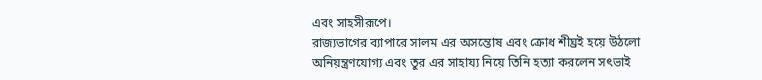এবং সাহসীরূপে।
রাজ্যভাগের ব্যাপারে সালম এর অসন্তোষ এবং ক্রোধ শীঘ্রই হয়ে উঠলো অনিয়ন্ত্রণযোগ্য এবং তুর এর সাহায্য নিয়ে তিনি হত্যা করলেন সৎভাই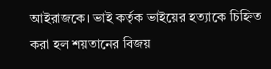আইরাজকে। ভাই কর্তৃক ভাইয়ের হত্যাকে চিহ্নিত করা হল শয়তানের বিজয়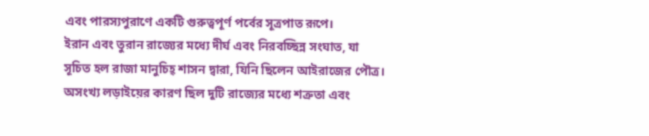এবং পারস্যপুরাণে একটি গুরুত্বপূর্ণ পর্বের সূত্রপাত রূপে।
ইরান এবং তুরান রাজ্যের মধ্যে দীর্ঘ এবং নিরবচ্ছিন্ন সংঘাত, যা সূচিত হল রাজা মানুচিহ্ শাসন দ্বারা, যিনি ছিলেন আইরাজের পৌত্র।
অসংখ্য লড়াইয়ের কারণ ছিল দুটি রাজ্যের মধ্যে শত্রুতা এবং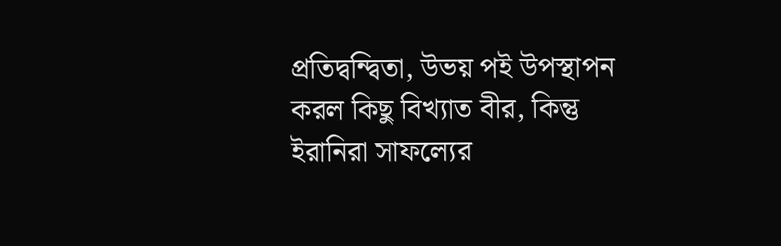প্রতিদ্বন্দ্বিতা, উভয় পই উপস্থাপন করল কিছু বিখ্যাত বীর, কিন্তু ইরানিরা সাফল্যের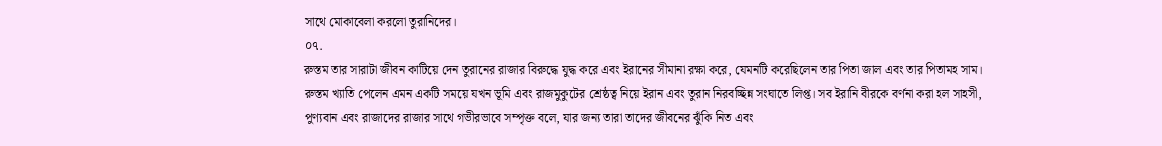সাথে মোকাবেলা করলো তুরানিদের।
০৭.
রুস্তম তার সারাটা জীবন কাটিয়ে দেন তুরানের রাজার বিরুদ্ধে যুদ্ধ করে এবং ইরানের সীমানা রক্ষা করে, যেমনটি করেছিলেন তার পিতা জাল এবং তার পিতামহ সাম।
রুস্তম খ্যাতি পেলেন এমন একটি সময়ে যখন ভূমি এবং রাজমুকুটের শ্রেষ্ঠত্ব নিয়ে ইরান এবং তুরান নিরবচ্ছিন্ন সংঘাতে লিপ্ত। সব ইরানি বীরকে বর্ণনা করা হল সাহসী, পুণ্যবান এবং রাজাদের রাজার সাথে গভীরভাবে সম্পৃক্ত বলে, যার জন্য তারা তাদের জীবনের ঝুঁকি নিত এবং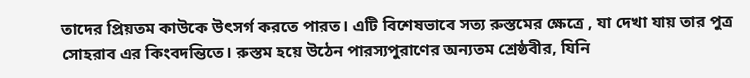তাদের প্রিয়তম কাউকে উৎসর্গ করতে পারত। এটি বিশেষভাবে সত্য রুস্তমের ক্ষেত্রে , যা দেখা যায় তার পুত্র সোহরাব এর কিংবদন্তিতে। রুস্তম হয়ে উঠেন পারস্যপুরাণের অন্যতম শ্রেষ্ঠবীর, যিনি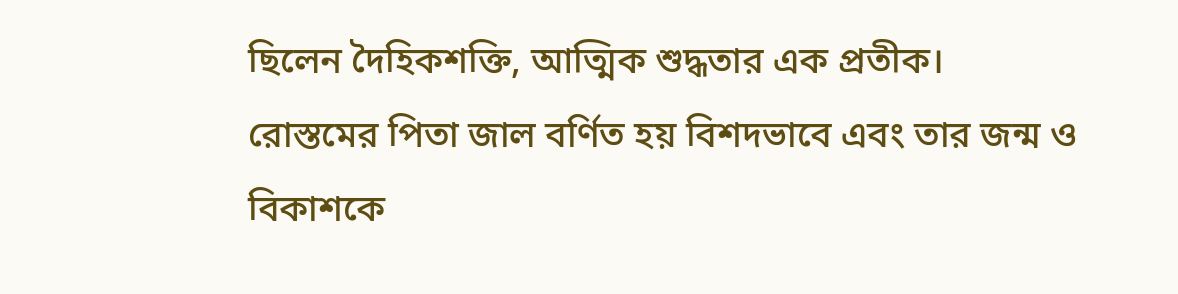ছিলেন দৈহিকশক্তি, আত্মিক শুদ্ধতার এক প্রতীক।
রোস্তমের পিতা জাল বর্ণিত হয় বিশদভাবে এবং তার জন্ম ও বিকাশকে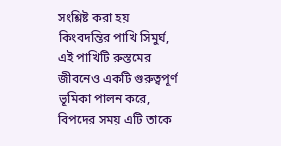সংশ্লিষ্ট করা হয় কিংবদন্তির পাখি সিমুর্ঘ, এই পাখিটি রুস্তমের জীবনেও একটি গুরুত্বপূর্ণ ভূমিকা পালন করে, বিপদের সময় এটি তাকে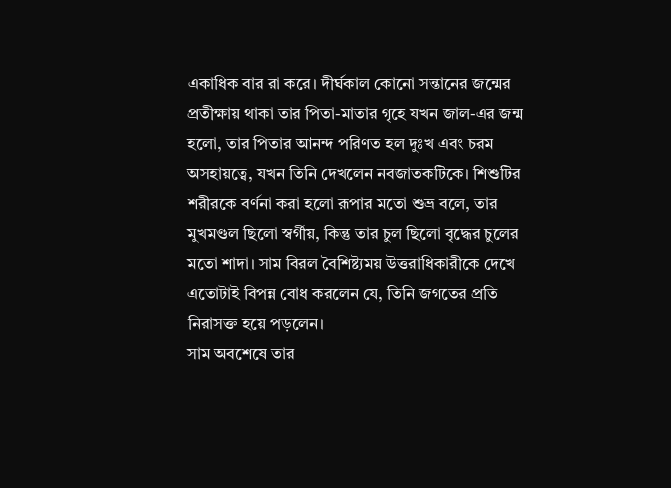একাধিক বার রা করে। দীর্ঘকাল কোনো সন্তানের জন্মের প্রতীক্ষায় থাকা তার পিতা-মাতার গৃহে যখন জাল-এর জন্ম হলো, তার পিতার আনন্দ পরিণত হল দুঃখ এবং চরম অসহায়ত্বে, যখন তিনি দেখলেন নবজাতকটিকে। শিশুটির শরীরকে বর্ণনা করা হলো রূপার মতো শুভ্র বলে, তার মুখমণ্ডল ছিলো স্বর্গীয়, কিন্তু তার চুল ছিলো বৃদ্ধের চুলের মতো শাদা। সাম বিরল বৈশিষ্ট্যময় উত্তরাধিকারীকে দেখে এতোটাই বিপন্ন বোধ করলেন যে, তিনি জগতের প্রতি নিরাসক্ত হয়ে পড়লেন।
সাম অবশেষে তার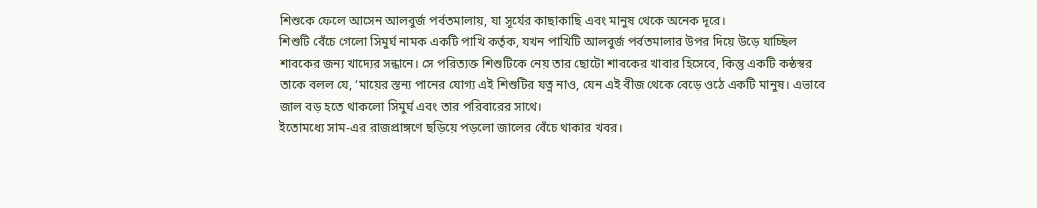শিশুকে ফেলে আসেন আলবুর্জ পর্বতমালায়, যা সূর্যের কাছাকাছি এবং মানুষ থেকে অনেক দূরে।
শিশুটি বেঁচে গেলো সিমুর্ঘ নামক একটি পাখি কর্তৃক, যখন পাখিটি আলবুর্জ পর্বতমালার উপর দিয়ে উড়ে যাচ্ছিল শাবকের জন্য খাদ্যের সন্ধানে। সে পরিত্যক্ত শিশুটিকে নেয় তার ছোটো শাবকের খাবার হিসেবে, কিন্তু একটি কন্ঠস্বর তাকে বলল যে, ‘মায়ের স্তন্য পানের যোগ্য এই শিশুটির যত্ন নাও, যেন এই বীজ থেকে বেড়ে ওঠে একটি মানুষ। এভাবে জাল বড় হতে থাকলো সিমুর্ঘ এবং তার পরিবারের সাথে।
ইতোমধ্যে সাম-এর রাজপ্রাঙ্গণে ছড়িয়ে পড়লো জালের বেঁচে থাকার খবর।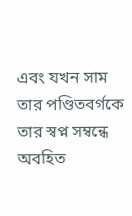এবং যখন সাম তার পণ্ডিতবর্গকে তার স্বপ্ন সম্বন্ধে অবহিত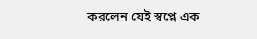করলেন যেই স্বপ্নে এক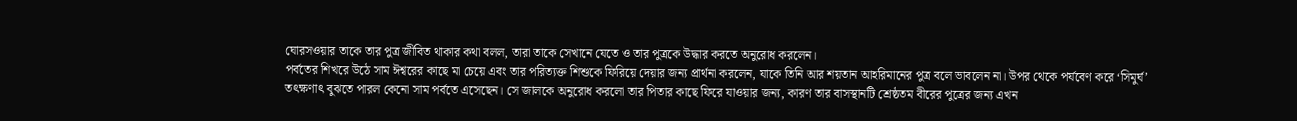ঘোরসওয়ার তাকে তার পুত্র জীবিত থাকার কথা বলল, তারা তাকে সেখানে যেতে ও তার পুত্রকে উদ্ধার করতে অনুরোধ করলেন।
পর্বতের শিখরে উঠে সাম ঈশ্বরের কাছে মা চেয়ে এবং তার পরিত্যক্ত শিশুকে ফিরিয়ে দেয়ার জন্য প্রার্থনা করলেন, যাকে তিনি আর শয়তান আহরিমানের পুত্র বলে ভাবলেন না। উপর থেকে পর্যবেণ করে ‘সিমুর্ঘ’ তৎক্ষণাৎ বুঝতে পারল কেনো সাম পর্বতে এসেছেন। সে জালকে অনুরোধ করলো তার পিতার কাছে ফিরে যাওয়ার জন্য, কারণ তার বাসস্থানটি শ্রেষ্ঠতম বীরের পুত্রের জন্য এখন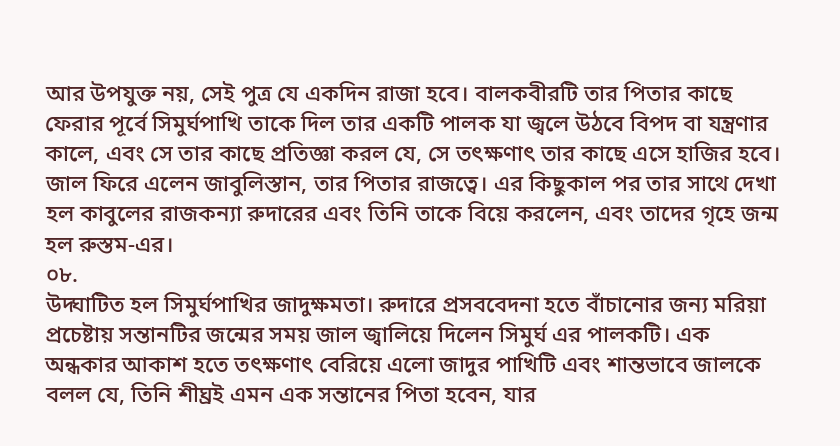আর উপযুক্ত নয়, সেই পুত্র যে একদিন রাজা হবে। বালকবীরটি তার পিতার কাছে ফেরার পূর্বে সিমুর্ঘপাখি তাকে দিল তার একটি পালক যা জ্বলে উঠবে বিপদ বা যন্ত্রণার কালে, এবং সে তার কাছে প্রতিজ্ঞা করল যে, সে তৎক্ষণাৎ তার কাছে এসে হাজির হবে।
জাল ফিরে এলেন জাবুলিস্তান, তার পিতার রাজত্বে। এর কিছুকাল পর তার সাথে দেখা হল কাবুলের রাজকন্যা রুদারের এবং তিনি তাকে বিয়ে করলেন, এবং তাদের গৃহে জন্ম হল রুস্তম-এর।
০৮.
উদ্ঘাটিত হল সিমুর্ঘপাখির জাদুক্ষমতা। রুদারে প্রসববেদনা হতে বাঁচানোর জন্য মরিয়া প্রচেষ্টায় সন্তানটির জন্মের সময় জাল জ্বালিয়ে দিলেন সিমুর্ঘ এর পালকটি। এক অন্ধকার আকাশ হতে তৎক্ষণাৎ বেরিয়ে এলো জাদুর পাখিটি এবং শান্তভাবে জালকে বলল যে, তিনি শীঘ্রই এমন এক সন্তানের পিতা হবেন, যার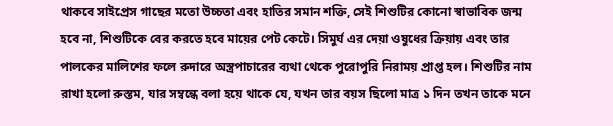থাকবে সাইপ্রেস গাছের মতো উচ্চতা এবং হাতির সমান শক্তি, সেই শিশুটির কোনো স্বাভাবিক জন্ম হবে না, শিশুটিকে বের করতে হবে মায়ের পেট কেটে। সিমুর্ঘ এর দেয়া ওষুধের ক্রিয়ায় এবং তার পালকের মালিশের ফলে রুদারে অস্ত্রপাচারের ব্যথা থেকে পুরোপুরি নিরাময় প্রাপ্ত হল। শিশুটির নাম রাখা হলো রুস্তম, যার সম্বন্ধে বলা হয়ে থাকে যে, যখন তার বয়স ছিলো মাত্র ১ দিন তখন তাকে মনে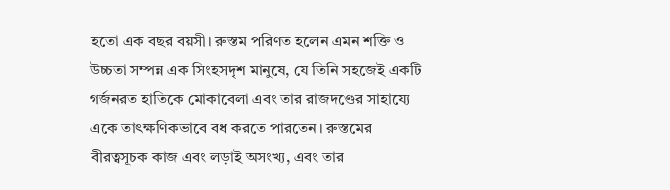হতো এক বছর বয়সী। রুস্তম পরিণত হলেন এমন শক্তি ও উচ্চতা সম্পন্ন এক সিংহসদৃশ মানুষে, যে তিনি সহজেই একটি গর্জনরত হাতিকে মোকাবেলা এবং তার রাজদণ্ডের সাহায্যে একে তাৎক্ষণিকভাবে বধ করতে পারতেন। রুস্তমের বীরত্বসূচক কাজ এবং লড়াই অসংখ্য, এবং তার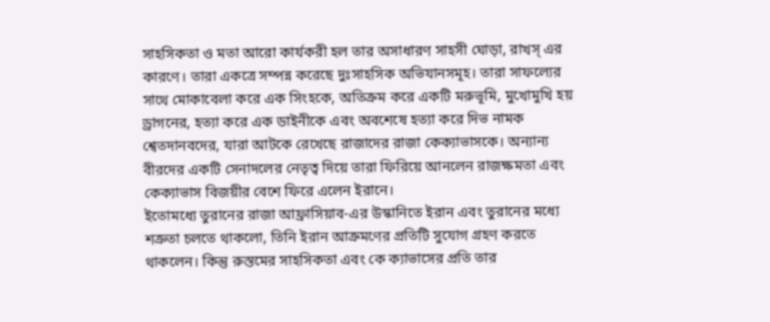সাহসিকতা ও মতা আরো কার্যকরী হল তার অসাধারণ সাহসী ঘোড়া, রাখস্ এর কারণে। তারা একত্রে সম্পন্ন করেছে দুঃসাহসিক অভিযানসমূহ। তারা সাফল্যের সাথে মোকাবেলা করে এক সিংহকে, অতিক্রম করে একটি মরুভূমি, মুখোমুখি হয় ড্রাগনের, হত্যা করে এক ডাইনীকে এবং অবশেষে হত্যা করে দিভ নামক শ্বেতদানবদের, যারা আটকে রেখেছে রাজাদের রাজা কেক্যাভাসকে। অন্যান্য বীরদের একটি সেনাদলের নেতৃত্ব দিয়ে তারা ফিরিয়ে আনলেন রাজক্ষমতা এবং কেক্যাভাস বিজয়ীর বেশে ফিরে এলেন ইরানে।
ইতোমধ্যে তুরানের রাজা আফ্রাসিয়াব-এর উস্কানিতে ইরান এবং তুরানের মধ্যে শত্রুতা চলতে থাকলো, তিনি ইরান আক্রমণের প্রতিটি সুযোগ গ্রহণ করতে থাকলেন। কিন্তু রুস্তমের সাহসিকতা এবং কে ক্যাভাসের প্রতি তার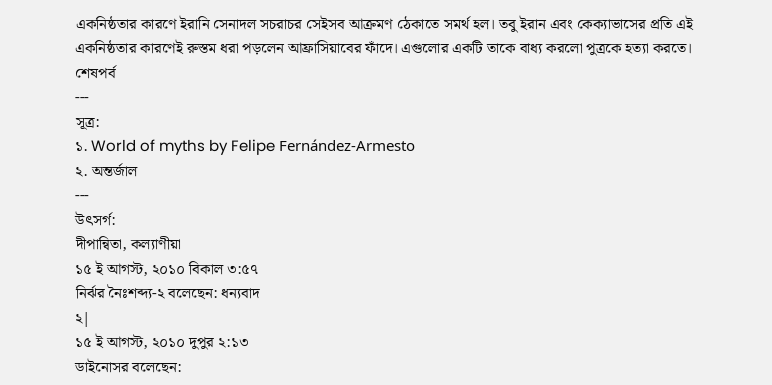একনিষ্ঠতার কারণে ইরানি সেনাদল সচরাচর সেইসব আক্রমণ ঠেকাতে সমর্থ হল। তবু ইরান এবং কেক্যাভাসের প্রতি এই একনিষ্ঠতার কারণেই রুস্তম ধরা পড়লেন আফ্রাসিয়াবের ফাঁদে। এগুলোর একটি তাকে বাধ্য করলো পুত্রকে হত্যা করতে।
শেষপর্ব
---
সূত্র:
১. World of myths by Felipe Fernández-Armesto
২. অন্তর্জাল
---
উৎসর্গ:
দীপান্বিতা, কল্যাণীয়া
১৫ ই আগস্ট, ২০১০ বিকাল ৩:৫৭
নির্ঝর নৈঃশব্দ্য-২ বলেছেন: ধন্যবাদ
২|
১৫ ই আগস্ট, ২০১০ দুপুর ২:১৩
ডাইনোসর বলেছেন: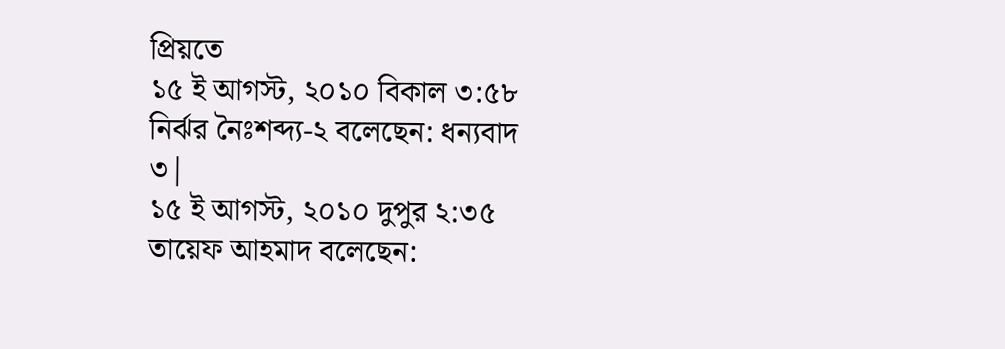প্রিয়তে
১৫ ই আগস্ট, ২০১০ বিকাল ৩:৫৮
নির্ঝর নৈঃশব্দ্য-২ বলেছেন: ধন্যবাদ
৩|
১৫ ই আগস্ট, ২০১০ দুপুর ২:৩৫
তায়েফ আহমাদ বলেছেন: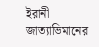ইরানী জাত্যাভিমানের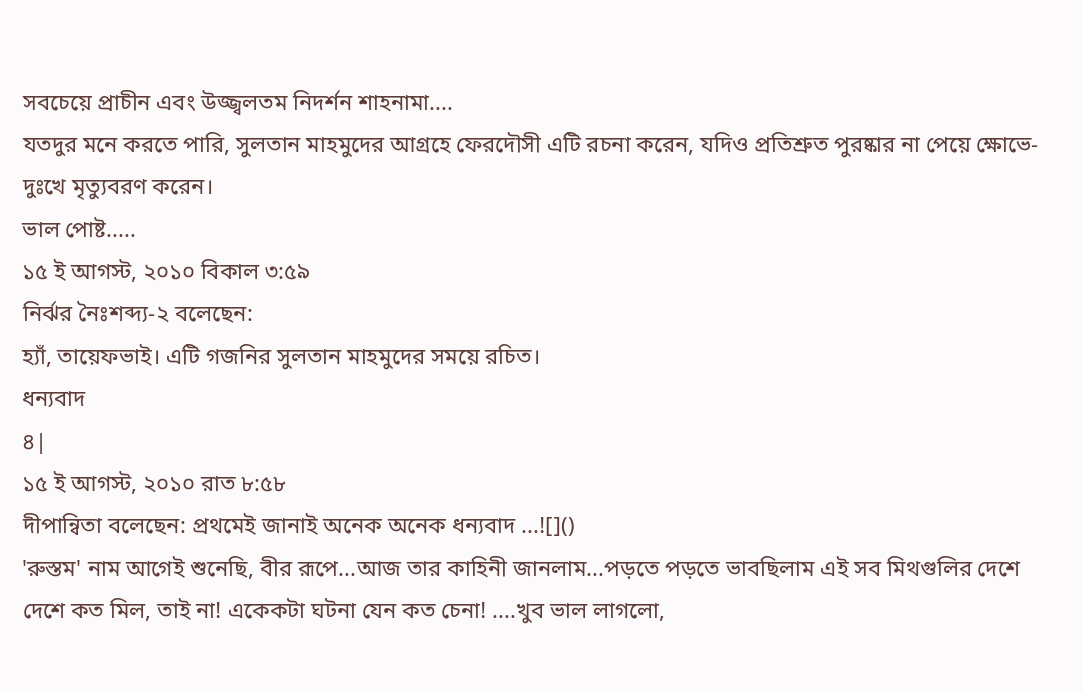সবচেয়ে প্রাচীন এবং উজ্জ্বলতম নিদর্শন শাহনামা....
যতদুর মনে করতে পারি, সুলতান মাহমুদের আগ্রহে ফেরদৌসী এটি রচনা করেন, যদিও প্রতিশ্রুত পুরষ্কার না পেয়ে ক্ষোভে-দুঃখে মৃত্যুবরণ করেন।
ভাল পোষ্ট.....
১৫ ই আগস্ট, ২০১০ বিকাল ৩:৫৯
নির্ঝর নৈঃশব্দ্য-২ বলেছেন:
হ্যাঁ, তায়েফভাই। এটি গজনির সুলতান মাহমুদের সময়ে রচিত।
ধন্যবাদ
৪|
১৫ ই আগস্ট, ২০১০ রাত ৮:৫৮
দীপান্বিতা বলেছেন: প্রথমেই জানাই অনেক অনেক ধন্যবাদ ...![]()
'রুস্তম' নাম আগেই শুনেছি, বীর রূপে...আজ তার কাহিনী জানলাম...পড়তে পড়তে ভাবছিলাম এই সব মিথগুলির দেশে দেশে কত মিল, তাই না! একেকটা ঘটনা যেন কত চেনা! ....খুব ভাল লাগলো,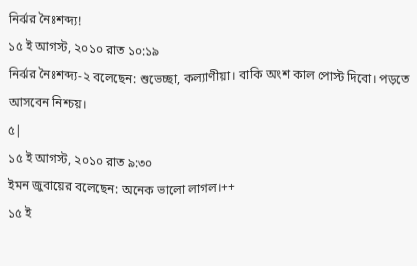নির্ঝর নৈঃশব্দ্য!
১৫ ই আগস্ট, ২০১০ রাত ১০:১৯
নির্ঝর নৈঃশব্দ্য-২ বলেছেন: শুভেচ্ছা, কল্যাণীয়া। বাকি অংশ কাল পোস্ট দিবো। পড়তে আসবেন নিশ্চয়।
৫|
১৫ ই আগস্ট, ২০১০ রাত ৯:৩০
ইমন জুবায়ের বলেছেন: অনেক ভালো লাগল।++
১৫ ই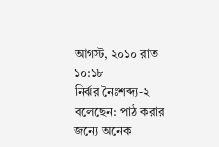আগস্ট, ২০১০ রাত ১০:১৮
নির্ঝর নৈঃশব্দ্য-২ বলেছেন: পাঠ করার জন্যে অনেক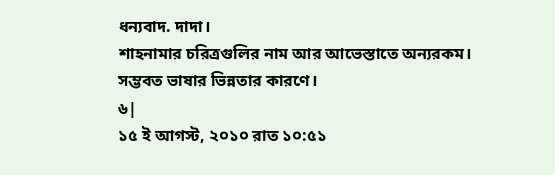ধন্যবাদ. দাদা।
শাহনামার চরিত্রগুলির নাম আর আভেস্তাতে অন্যরকম। সম্ভবত ভাষার ভিন্নতার কারণে।
৬|
১৫ ই আগস্ট, ২০১০ রাত ১০:৫১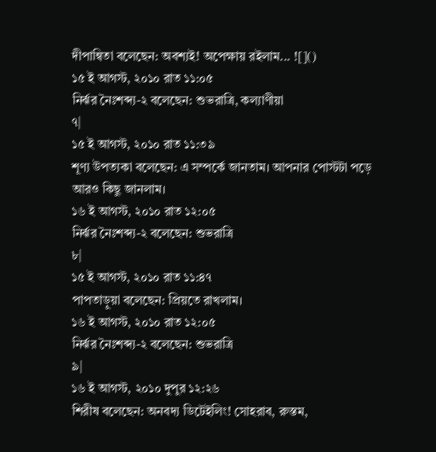দীপান্বিতা বলেছেন: অবশ্যই! অপেক্ষায় রইলাম... ![]()
১৫ ই আগস্ট, ২০১০ রাত ১১:০৫
নির্ঝর নৈঃশব্দ্য-২ বলেছেন: শুভরাত্রি, কল্যাণীয়া
৭|
১৫ ই আগস্ট, ২০১০ রাত ১১:৩৯
শূণ্য উপত্যকা বলেছেন: এ সম্পর্কে জানতাম। আপনার পোস্টটা পড়ে আরও কিছু জানলাম।
১৬ ই আগস্ট, ২০১০ রাত ১২:০৫
নির্ঝর নৈঃশব্দ্য-২ বলেছেন: শুভরাত্রি
৮|
১৫ ই আগস্ট, ২০১০ রাত ১১:৪৭
পাপতাড়ুয়া বলেছেন: প্রিয়তে রাখলাম।
১৬ ই আগস্ট, ২০১০ রাত ১২:০৫
নির্ঝর নৈঃশব্দ্য-২ বলেছেন: শুভরাত্রি
৯|
১৬ ই আগস্ট, ২০১০ দুপুর ১২:২৬
শিরীষ বলেছেন: অনবদ্য ডিটেইলিং! সোহরাব, রুস্তম,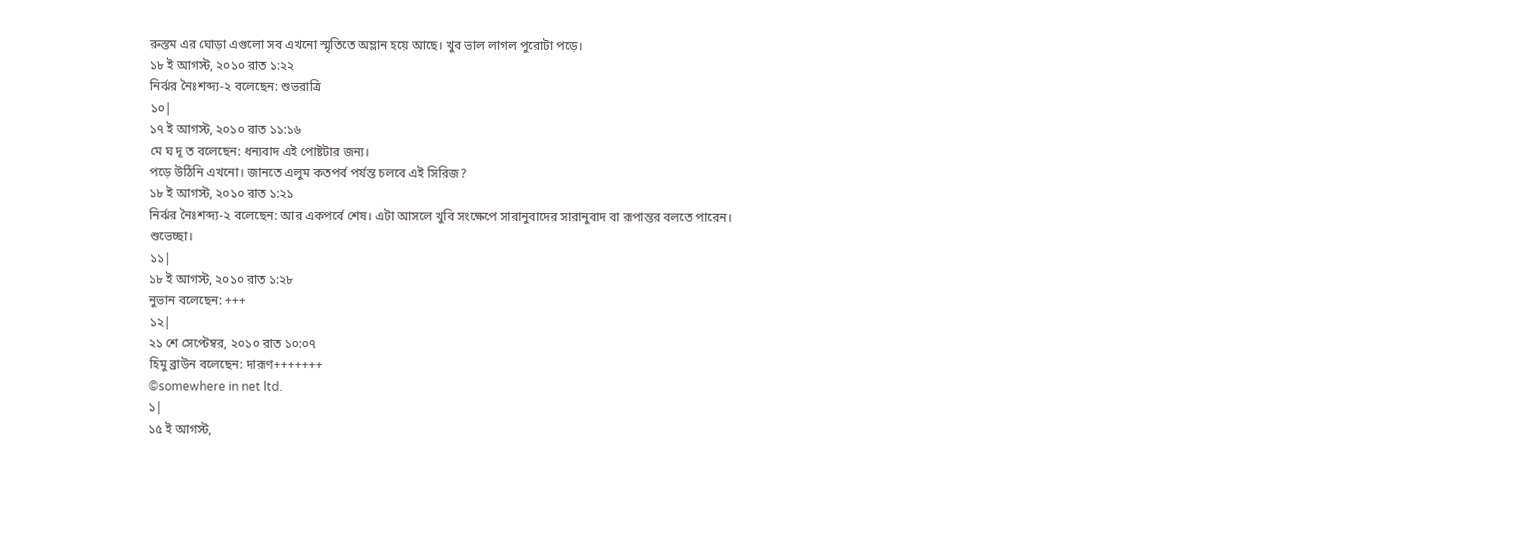রুস্তম এর ঘোড়া এগুলো সব এখনো স্মৃতিতে অম্লান হয়ে আছে। খুব ভাল লাগল পুরোটা পড়ে।
১৮ ই আগস্ট, ২০১০ রাত ১:২২
নির্ঝর নৈঃশব্দ্য-২ বলেছেন: শুভরাত্রি
১০|
১৭ ই আগস্ট, ২০১০ রাত ১১:১৬
মে ঘ দূ ত বলেছেন: ধন্যবাদ এই পোষ্টটার জন্য।
পড়ে উঠিনি এখনো। জানতে এলুম কতপর্ব পর্যন্ত চলবে এই সিরিজ?
১৮ ই আগস্ট, ২০১০ রাত ১:২১
নির্ঝর নৈঃশব্দ্য-২ বলেছেন: আর একপর্বে শেষ। এটা আসলে খুবি সংক্ষেপে সারানুবাদের সারানুবাদ বা রূপান্তর বলতে পারেন।
শুভেচ্ছা।
১১|
১৮ ই আগস্ট, ২০১০ রাত ১:২৮
নুভান বলেছেন: +++
১২|
২১ শে সেপ্টেম্বর, ২০১০ রাত ১০:০৭
হিমু ব্রাউন বলেছেন: দারূণ+++++++
©somewhere in net ltd.
১|
১৫ ই আগস্ট,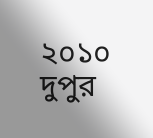২০১০ দুপুর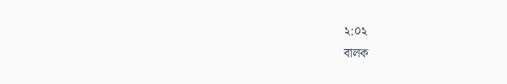২:০২
বালক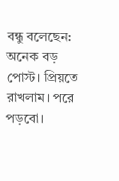বন্ধু বলেছেন: অনেক বড় পোস্ট। প্রিয়তে রাখলাম। পরে পড়বো।